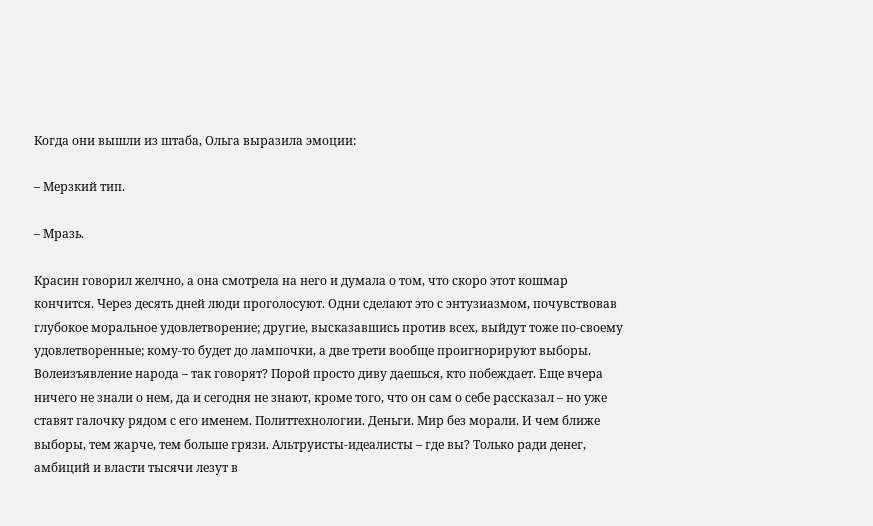Когда они вышли из штаба, Ольга выразила эмоции:

– Мерзкий тип.

– Мразь.

Красин говорил желчно, а она смотрела на него и думала о том, что скоро этот кошмар кончится. Через десять дней люди проголосуют. Одни сделают это с энтузиазмом, почувствовав глубокое моральное удовлетворение; другие, высказавшись против всех, выйдут тоже по-своему удовлетворенные; кому-то будет до лампочки, а две трети вообще проигнорируют выборы. Волеизъявление народа – так говорят? Порой просто диву даешься, кто побеждает. Еще вчера ничего не знали о нем, да и сегодня не знают, кроме того, что он сам о себе рассказал – но уже ставят галочку рядом с его именем. Политтехнологии. Деньги. Мир без морали. И чем ближе выборы, тем жарче, тем больше грязи. Альтруисты-идеалисты – где вы? Только ради денег, амбиций и власти тысячи лезут в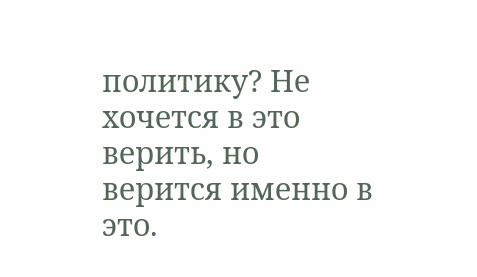политику? Не хочется в это верить, но верится именно в это.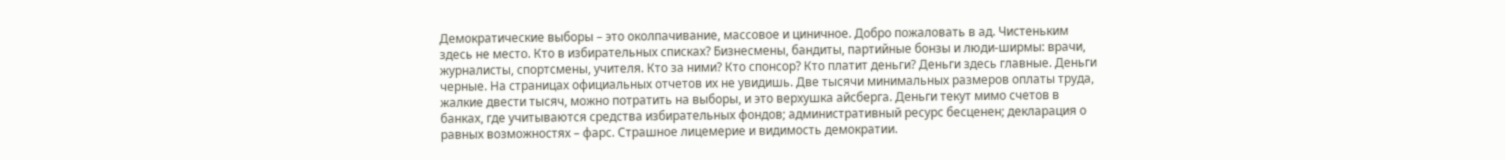Демократические выборы – это околпачивание, массовое и циничное. Добро пожаловать в ад. Чистеньким здесь не место. Кто в избирательных списках? Бизнесмены, бандиты, партийные бонзы и люди-ширмы: врачи, журналисты, спортсмены, учителя. Кто за ними? Кто спонсор? Кто платит деньги? Деньги здесь главные. Деньги черные. На страницах официальных отчетов их не увидишь. Две тысячи минимальных размеров оплаты труда, жалкие двести тысяч, можно потратить на выборы, и это верхушка айсберга. Деньги текут мимо счетов в банках, где учитываются средства избирательных фондов; административный ресурс бесценен; декларация о равных возможностях – фарс. Страшное лицемерие и видимость демократии.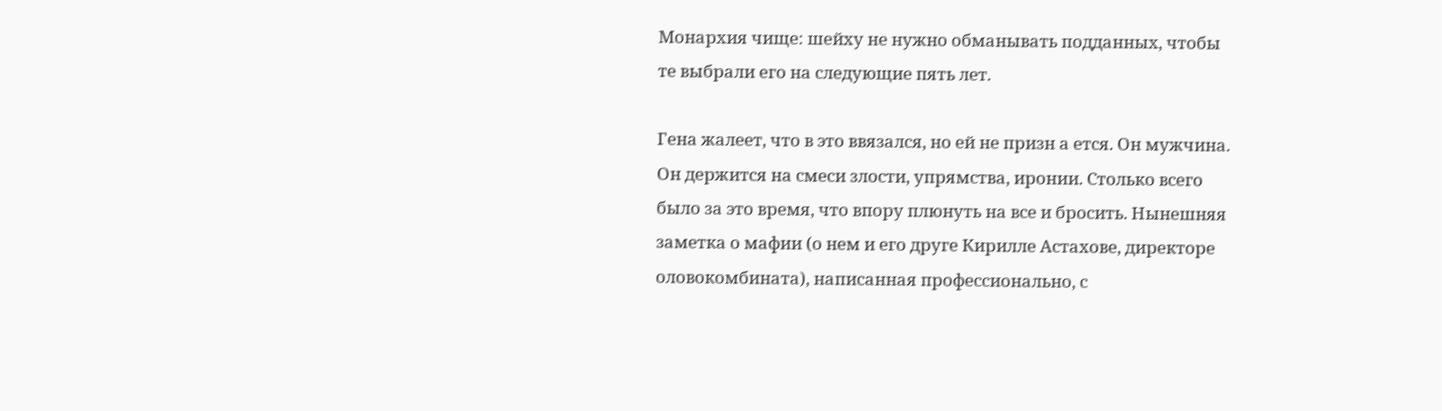Монархия чище: шейху не нужно обманывать подданных, чтобы те выбрали его на следующие пять лет.

Гена жалеет, что в это ввязался, но ей не призн а ется. Он мужчина. Он держится на смеси злости, упрямства, иронии. Столько всего было за это время, что впору плюнуть на все и бросить. Нынешняя заметка о мафии (о нем и его друге Кирилле Астахове, директоре оловокомбината), написанная профессионально, с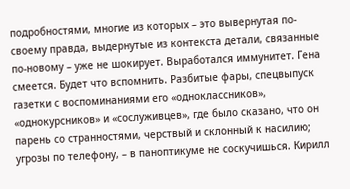подробностями, многие из которых – это вывернутая по-своему правда, выдернутые из контекста детали, связанные по-новому – уже не шокирует. Выработался иммунитет. Гена смеется. Будет что вспомнить. Разбитые фары, спецвыпуск газетки с воспоминаниями его «одноклассников», «однокурсников» и «сослуживцев», где было сказано, что он парень со странностями, черствый и склонный к насилию; угрозы по телефону, – в паноптикуме не соскучишься. Кирилл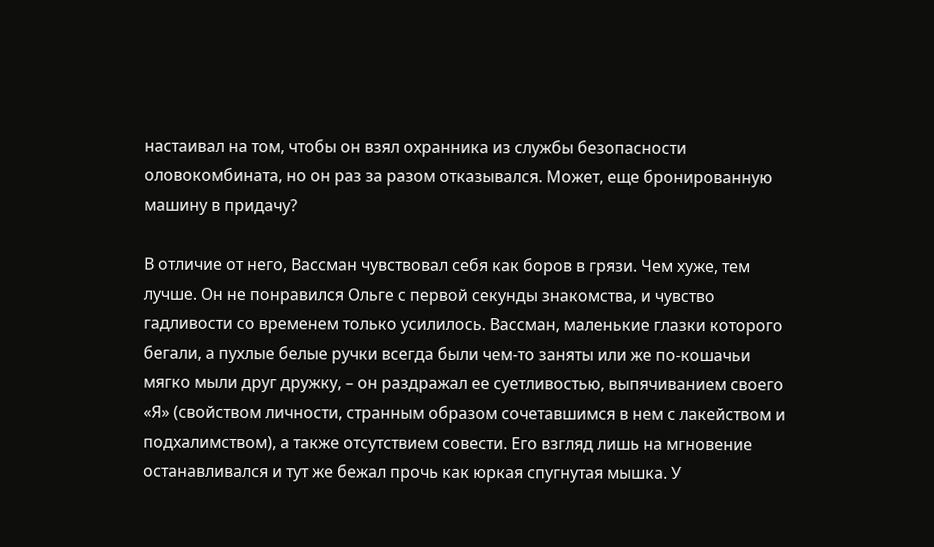настаивал на том, чтобы он взял охранника из службы безопасности оловокомбината, но он раз за разом отказывался. Может, еще бронированную машину в придачу?

В отличие от него, Вассман чувствовал себя как боров в грязи. Чем хуже, тем лучше. Он не понравился Ольге с первой секунды знакомства, и чувство гадливости со временем только усилилось. Вассман, маленькие глазки которого бегали, а пухлые белые ручки всегда были чем-то заняты или же по-кошачьи мягко мыли друг дружку, – он раздражал ее суетливостью, выпячиванием своего «Я» (свойством личности, странным образом сочетавшимся в нем с лакейством и подхалимством), а также отсутствием совести. Его взгляд лишь на мгновение останавливался и тут же бежал прочь как юркая спугнутая мышка. У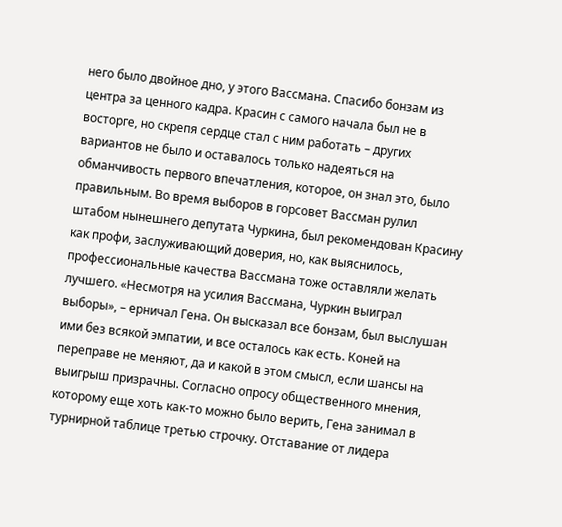него было двойное дно, у этого Вассмана. Спасибо бонзам из центра за ценного кадра. Красин с самого начала был не в восторге, но скрепя сердце стал с ним работать – других вариантов не было и оставалось только надеяться на обманчивость первого впечатления, которое, он знал это, было правильным. Во время выборов в горсовет Вассман рулил штабом нынешнего депутата Чуркина, был рекомендован Красину как профи, заслуживающий доверия, но, как выяснилось, профессиональные качества Вассмана тоже оставляли желать лучшего. «Несмотря на усилия Вассмана, Чуркин выиграл выборы», – ерничал Гена. Он высказал все бонзам, был выслушан ими без всякой эмпатии, и все осталось как есть. Коней на переправе не меняют, да и какой в этом смысл, если шансы на выигрыш призрачны. Согласно опросу общественного мнения, которому еще хоть как-то можно было верить, Гена занимал в турнирной таблице третью строчку. Отставание от лидера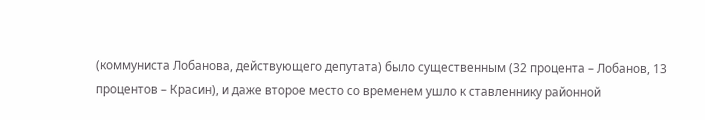(коммуниста Лобанова, действующего депутата) было существенным (32 процента – Лобанов, 13 процентов – Красин), и даже второе место со временем ушло к ставленнику районной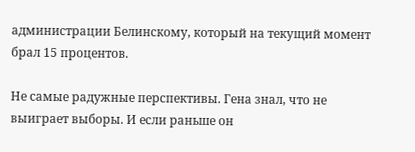администрации Белинскому, который на текущий момент брал 15 процентов.

Не самые радужные перспективы. Гена знал, что не выиграет выборы. И если раньше он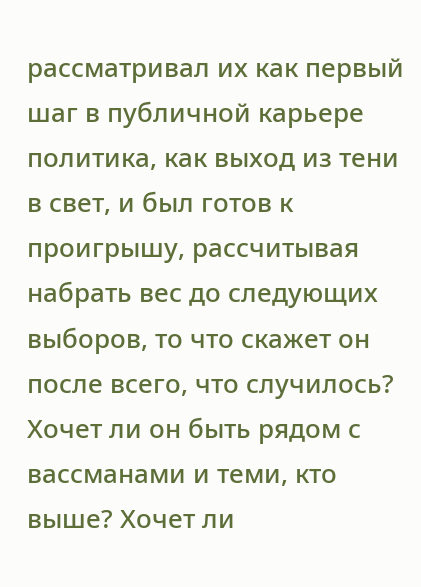рассматривал их как первый шаг в публичной карьере политика, как выход из тени в свет, и был готов к проигрышу, рассчитывая набрать вес до следующих выборов, то что скажет он после всего, что случилось? Хочет ли он быть рядом с вассманами и теми, кто выше? Хочет ли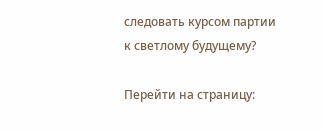следовать курсом партии к светлому будущему?

Перейти на страницу: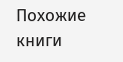Похожие книги